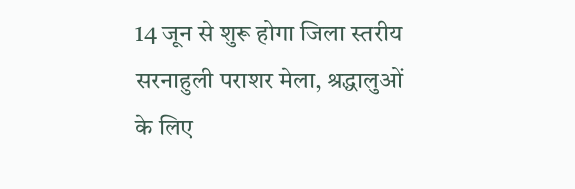14 जून से शुरू होगा जिला स्तरीय सरनाहुली पराशर मेला, श्रद्धालुओं के लिए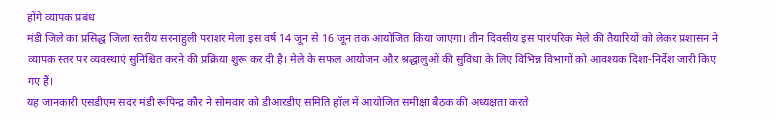होंगे व्यापक प्रबंध
मंडी जिले का प्रसिद्ध जिला स्तरीय सरनाहुली पराशर मेला इस वर्ष 14 जून से 16 जून तक आयोजित किया जाएगा। तीन दिवसीय इस पारंपरिक मेले की तैयारियों को लेकर प्रशासन ने व्यापक स्तर पर व्यवस्थाएं सुनिश्चित करने की प्रक्रिया शुरू कर दी है। मेले के सफल आयोजन और श्रद्धालुओं की सुविधा के लिए विभिन्न विभागों को आवश्यक दिशा-निर्देश जारी किए गए हैं।
यह जानकारी एसडीएम सदर मंडी रूपिन्द्र कौर ने सोमवार को डीआरडीए समिति हॉल में आयोजित समीक्षा बैठक की अध्यक्षता करते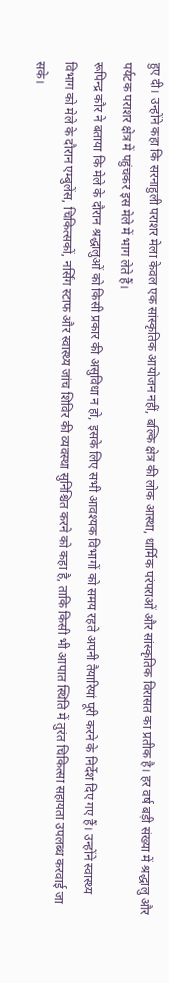हुए दी। उन्होंने कहा कि सरनाहुली पराशर मेला केवल एक सांस्कृतिक आयोजन नहीं, बल्कि क्षेत्र की लोक आस्था, धार्मिक परंपराओं और सांस्कृतिक विरासत का प्रतीक है। हर वर्ष बड़ी संख्या में श्रद्धालु और पर्यटक पराशर क्षेत्र में पहुंचकर इस मेले में भाग लेते हैं।
रूपिन्द्र कौर ने बताया कि मेले के दौरान श्रद्धालुओं को किसी प्रकार की असुविधा न हो, इसके लिए सभी आवश्यक विभागों को समय रहते अपनी तैयारियां पूरी करने के निर्देश दिए गए हैं। उन्होंने स्वास्थ्य विभाग को मेले के दौरान एम्बुलेंस, चिकित्सकों, नर्सिंग स्टाफ और स्वास्थ्य जांच शिविर की व्यवस्था सुनिश्चित करने को कहा है, ताकि किसी भी आपात स्थिति में तुरंत चिकित्सा सहायता उपलब्ध करवाई जा सके।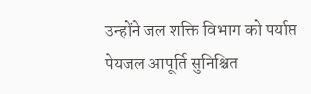उन्होंने जल शक्ति विभाग को पर्याप्त पेयजल आपूर्ति सुनिश्चित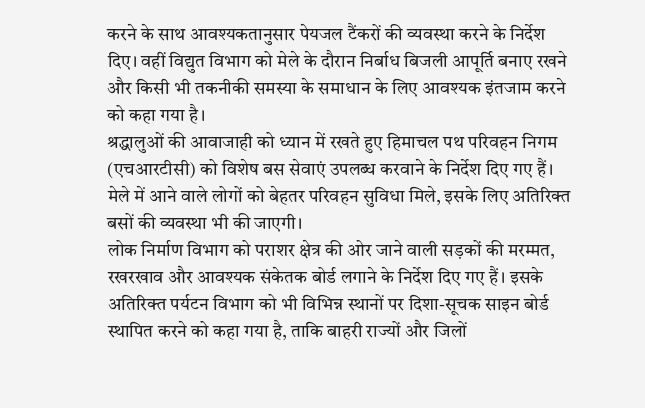करने के साथ आवश्यकतानुसार पेयजल टैंकरों की व्यवस्था करने के निर्देश दिए। वहीं विद्युत विभाग को मेले के दौरान निर्बाध बिजली आपूर्ति बनाए रखने और किसी भी तकनीकी समस्या के समाधान के लिए आवश्यक इंतजाम करने को कहा गया है।
श्रद्धालुओं की आवाजाही को ध्यान में रखते हुए हिमाचल पथ परिवहन निगम (एचआरटीसी) को विशेष बस सेवाएं उपलब्ध करवाने के निर्देश दिए गए हैं। मेले में आने वाले लोगों को बेहतर परिवहन सुविधा मिले, इसके लिए अतिरिक्त बसों की व्यवस्था भी की जाएगी।
लोक निर्माण विभाग को पराशर क्षेत्र की ओर जाने वाली सड़कों की मरम्मत, रखरखाव और आवश्यक संकेतक बोर्ड लगाने के निर्देश दिए गए हैं। इसके अतिरिक्त पर्यटन विभाग को भी विभिन्न स्थानों पर दिशा-सूचक साइन बोर्ड स्थापित करने को कहा गया है, ताकि बाहरी राज्यों और जिलों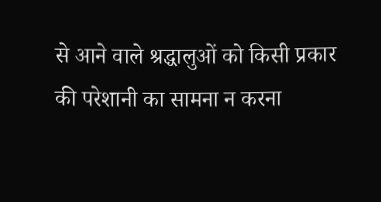से आने वाले श्रद्धालुओं को किसी प्रकार की परेशानी का सामना न करना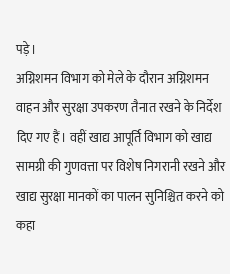पड़े।
अग्निशमन विभाग को मेले के दौरान अग्निशमन वाहन और सुरक्षा उपकरण तैनात रखने के निर्देश दिए गए हैं। वहीं खाद्य आपूर्ति विभाग को खाद्य सामग्री की गुणवत्ता पर विशेष निगरानी रखने और खाद्य सुरक्षा मानकों का पालन सुनिश्चित करने को कहा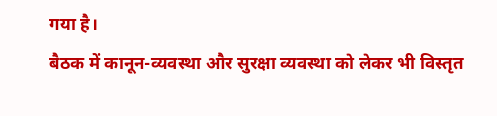गया है।
बैठक में कानून-व्यवस्था और सुरक्षा व्यवस्था को लेकर भी विस्तृत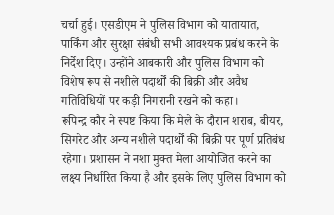चर्चा हुई। एसडीएम ने पुलिस विभाग को यातायात, पार्किंग और सुरक्षा संबंधी सभी आवश्यक प्रबंध करने के निर्देश दिए। उन्होंने आबकारी और पुलिस विभाग को विशेष रूप से नशीले पदार्थों की बिक्री और अवैध गतिविधियों पर कड़ी निगरानी रखने को कहा।
रूपिन्द्र कौर ने स्पष्ट किया कि मेले के दौरान शराब, बीयर, सिगरेट और अन्य नशीले पदार्थों की बिक्री पर पूर्ण प्रतिबंध रहेगा। प्रशासन ने नशा मुक्त मेला आयोजित करने का लक्ष्य निर्धारित किया है और इसके लिए पुलिस विभाग को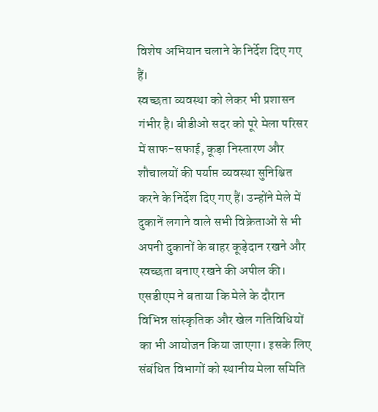विशेष अभियान चलाने के निर्देश दिए गए हैं।
स्वच्छता व्यवस्था को लेकर भी प्रशासन गंभीर है। बीडीओ सदर को पूरे मेला परिसर में साफ-सफाई, कूड़ा निस्तारण और शौचालयों की पर्याप्त व्यवस्था सुनिश्चित करने के निर्देश दिए गए हैं। उन्होंने मेले में दुकानें लगाने वाले सभी विक्रेताओं से भी अपनी दुकानों के बाहर कूड़ेदान रखने और स्वच्छता बनाए रखने की अपील की।
एसडीएम ने बताया कि मेले के दौरान विभिन्न सांस्कृतिक और खेल गतिविधियों का भी आयोजन किया जाएगा। इसके लिए संबंधित विभागों को स्थानीय मेला समिति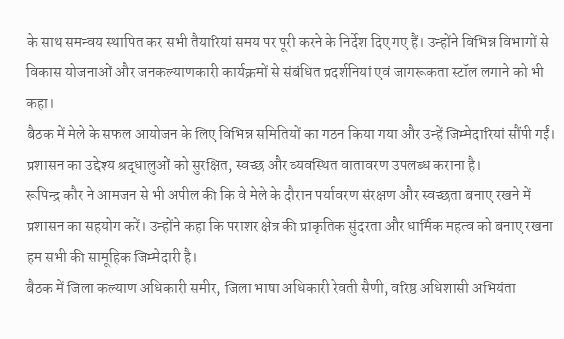के साथ समन्वय स्थापित कर सभी तैयारियां समय पर पूरी करने के निर्देश दिए गए हैं। उन्होंने विभिन्न विभागों से विकास योजनाओं और जनकल्याणकारी कार्यक्रमों से संबंधित प्रदर्शनियां एवं जागरूकता स्टॉल लगाने को भी कहा।
बैठक में मेले के सफल आयोजन के लिए विभिन्न समितियों का गठन किया गया और उन्हें जिम्मेदारियां सौंपी गईं। प्रशासन का उद्देश्य श्रद्धालुओं को सुरक्षित, स्वच्छ और व्यवस्थित वातावरण उपलब्ध कराना है।
रूपिन्द्र कौर ने आमजन से भी अपील की कि वे मेले के दौरान पर्यावरण संरक्षण और स्वच्छता बनाए रखने में प्रशासन का सहयोग करें। उन्होंने कहा कि पराशर क्षेत्र की प्राकृतिक सुंदरता और धार्मिक महत्व को बनाए रखना हम सभी की सामूहिक जिम्मेदारी है।
बैठक में जिला कल्याण अधिकारी समीर, जिला भाषा अधिकारी रेवती सैणी, वरिष्ठ अधिशासी अभियंता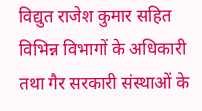विद्युत राजेश कुमार सहित विभिन्न विभागों के अधिकारी तथा गैर सरकारी संस्थाओं के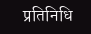प्रतिनिधि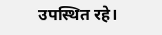उपस्थित रहे।